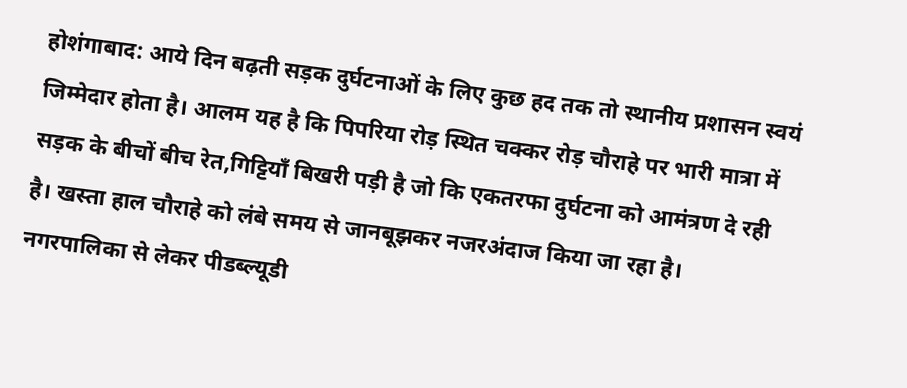होशंगाबाद: आये दिन बढ़ती सड़क दुर्घटनाओं के लिए कुछ हद तक तो स्थानीय प्रशासन स्वयं जिम्मेदार होता है। आलम यह है कि पिपरिया रोड़ स्थित चक्कर रोड़ चौराहे पर भारी मात्रा में सड़क के बीचों बीच रेत,गिट्टियाँ बिखरी पड़ी है जो कि एकतरफा दुर्घटना को आमंत्रण दे रही है। खस्ता हाल चौराहे को लंबे समय से जानबूझकर नजरअंदाज किया जा रहा है। नगरपालिका से लेकर पीडब्ल्यूडी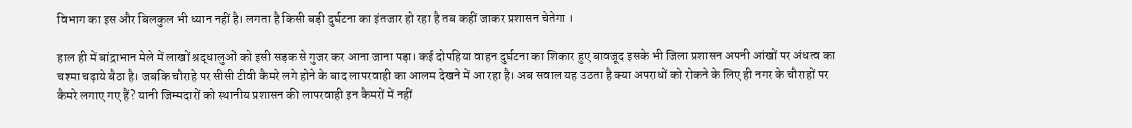विभाग का इस और बिलकुल भी ध्यान नहीं है। लगता है किसी बड़ी दुर्घटना का इंतजार हो रहा है तब कहीं जाकर प्रशासन चेतेगा ।

हाल ही में बांद्राभान मेले में लाखों श्रद्धालुओं को इसी सड़क से गुजर कर आना जाना पड़ा। कई दोपहिया वाहन दुर्घटना का शिकार हुए बावजूद इसके भी जिला प्रशासन अपनी आंखों पर अंधत्व का चश्मा चढ़ाये बैठा है। जबकि चौराहे पर सीसी टीवी कैमरे लगे होने के बाद लापरवाही का आलम देखने में आ रहा है। अब सवाल यह उठता है क्या अपराधों को रोकने के लिए ही नगर के चौराहों पर कैमरे लगाए गए हैं? यानी जिम्मदारों को स्थानीय प्रशासन की लापरवाही इन कैमरों में नहीं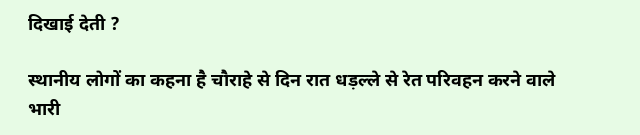दिखाई देती ?

स्थानीय लोगों का कहना है चौराहे से दिन रात धड़ल्ले से रेत परिवहन करने वाले भारी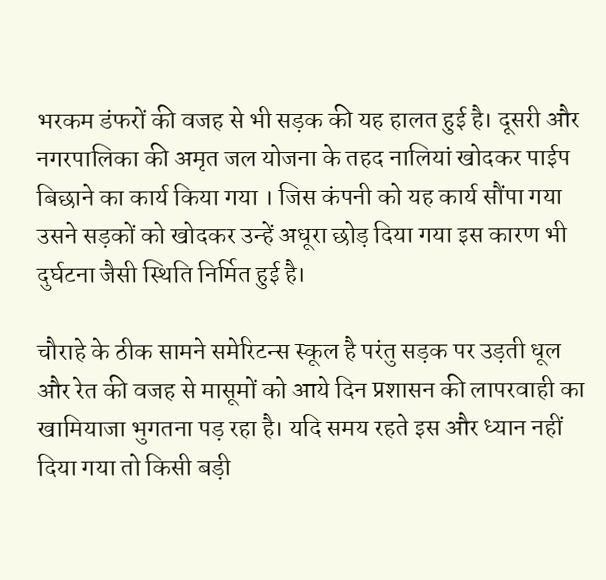भरकम डंफरों की वजह से भी सड़क की यह हालत हुई है। दूसरी और नगरपालिका की अमृत जल योजना के तहद नालियां खोदकर पाईप बिछाने का कार्य किया गया । जिस कंपनी को यह कार्य सौंपा गया उसने सड़कों को खोदकर उन्हें अधूरा छोड़ दिया गया इस कारण भी दुर्घटना जैसी स्थिति निर्मित हुई है।

चौराहे के ठीक सामने समेरिटन्स स्कूल है परंतु सड़क पर उड़ती धूल और रेत की वजह से मासूमों को आये दिन प्रशासन की लापरवाही का खामियाजा भुगतना पड़ रहा है। यदि समय रहते इस और ध्यान नहीं दिया गया तो किसी बड़ी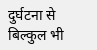दुर्घटना से बिल्कुल भी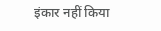इंकार नहीं किया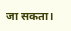जा सकता।